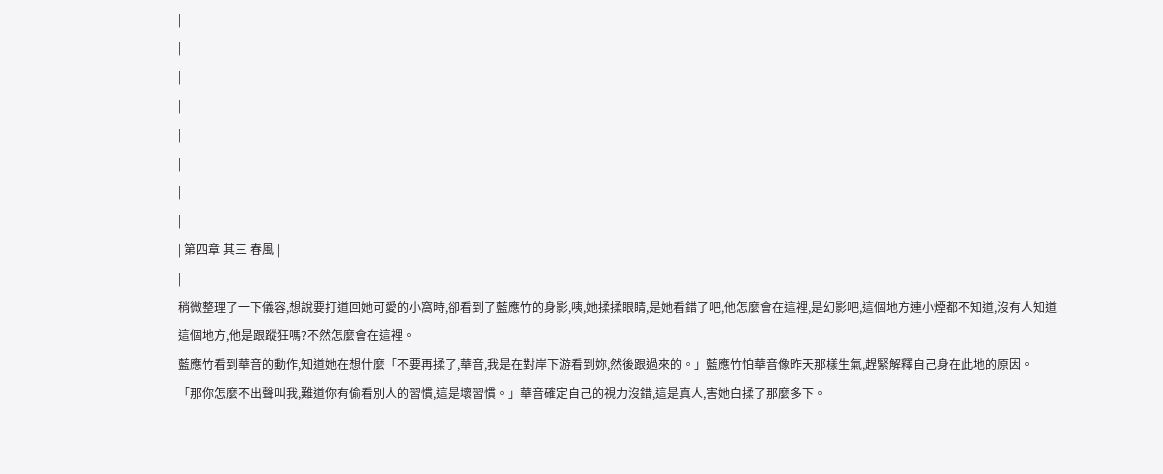|
|
|
|
|
|
|
|
| 第四章 其三 春風 |
|
稍微整理了一下儀容,想說要打道回她可愛的小窩時,卻看到了藍應竹的身影,咦,她揉揉眼睛,是她看錯了吧,他怎麼會在這裡,是幻影吧,這個地方連小煙都不知道,沒有人知道這個地方,他是跟蹤狂嗎?不然怎麼會在這裡。
藍應竹看到華音的動作,知道她在想什麼「不要再揉了,華音,我是在對岸下游看到妳,然後跟過來的。」藍應竹怕華音像昨天那樣生氣,趕緊解釋自己身在此地的原因。
「那你怎麼不出聲叫我,難道你有偷看別人的習慣,這是壞習慣。」華音確定自己的視力沒錯,這是真人,害她白揉了那麼多下。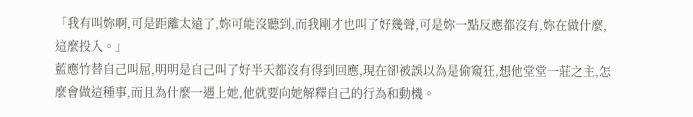「我有叫妳啊,可是距離太遠了,妳可能沒聽到,而我剛才也叫了好幾聲,可是妳一點反應都沒有,妳在做什麼,這麼投入。」
藍應竹替自己叫屈,明明是自己叫了好半天都沒有得到回應,現在卻被誤以為是偷窺狂,想他堂堂一莊之主,怎麼會做這種事,而且為什麼一遇上她,他就要向她解釋自己的行為和動機。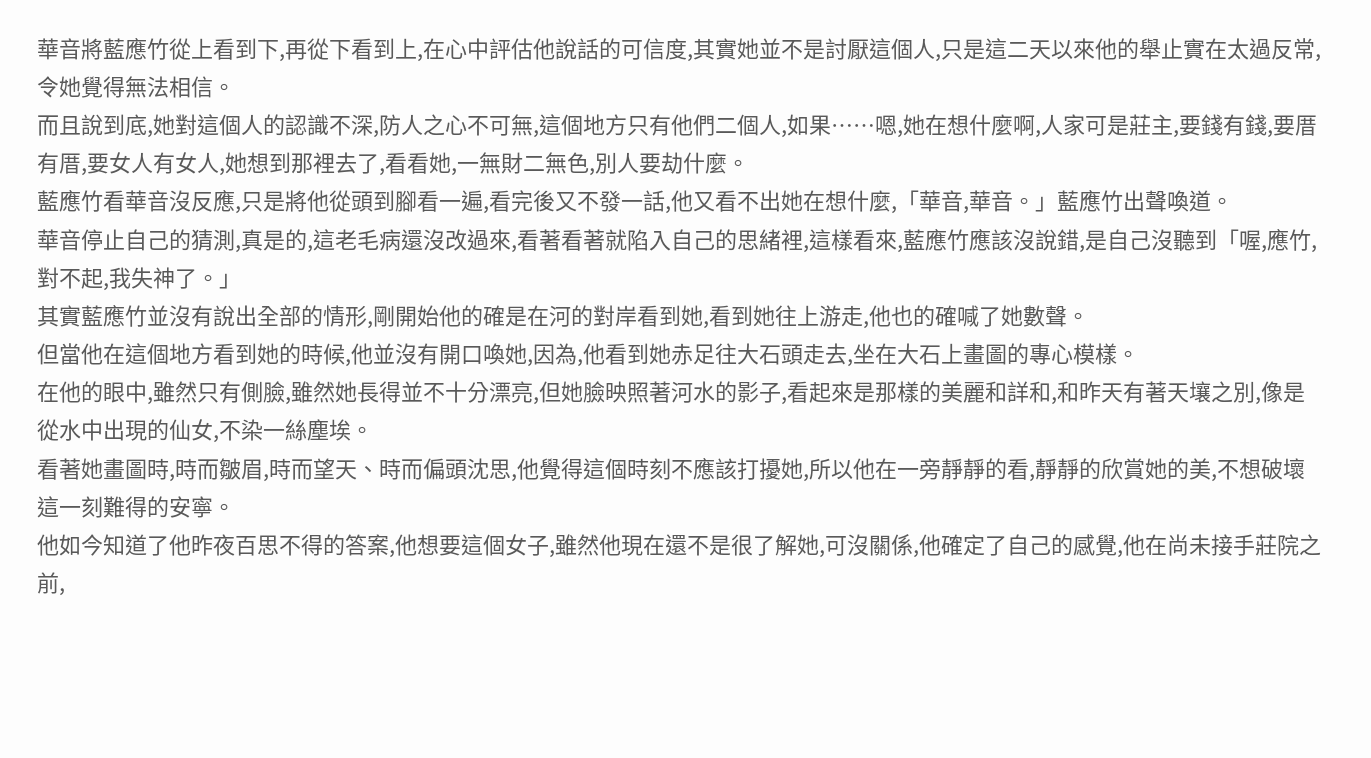華音將藍應竹從上看到下,再從下看到上,在心中評估他說話的可信度,其實她並不是討厭這個人,只是這二天以來他的舉止實在太過反常,令她覺得無法相信。
而且說到底,她對這個人的認識不深,防人之心不可無,這個地方只有他們二個人,如果……嗯,她在想什麼啊,人家可是莊主,要錢有錢,要厝有厝,要女人有女人,她想到那裡去了,看看她,一無財二無色,別人要劫什麼。
藍應竹看華音沒反應,只是將他從頭到腳看一遍,看完後又不發一話,他又看不出她在想什麼,「華音,華音。」藍應竹出聲喚道。
華音停止自己的猜測,真是的,這老毛病還沒改過來,看著看著就陷入自己的思緒裡,這樣看來,藍應竹應該沒說錯,是自己沒聽到「喔,應竹,對不起,我失神了。」
其實藍應竹並沒有說出全部的情形,剛開始他的確是在河的對岸看到她,看到她往上游走,他也的確喊了她數聲。
但當他在這個地方看到她的時候,他並沒有開口喚她,因為,他看到她赤足往大石頭走去,坐在大石上畫圖的專心模樣。
在他的眼中,雖然只有側臉,雖然她長得並不十分漂亮,但她臉映照著河水的影子,看起來是那樣的美麗和詳和,和昨天有著天壤之別,像是從水中出現的仙女,不染一絲塵埃。
看著她畫圖時,時而皺眉,時而望天、時而偏頭沈思,他覺得這個時刻不應該打擾她,所以他在一旁靜靜的看,靜靜的欣賞她的美,不想破壞這一刻難得的安寧。
他如今知道了他昨夜百思不得的答案,他想要這個女子,雖然他現在還不是很了解她,可沒關係,他確定了自己的感覺,他在尚未接手莊院之前,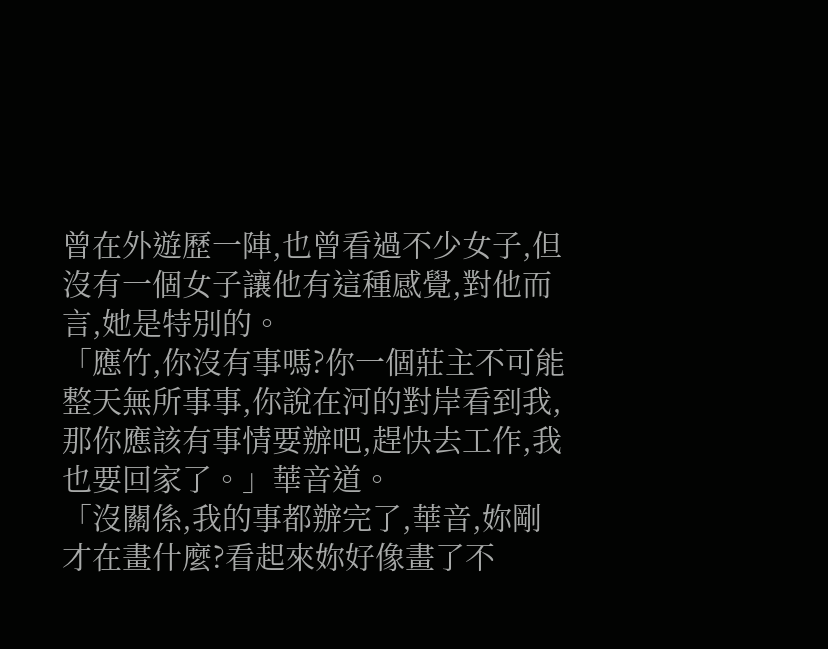曾在外遊歷一陣,也曾看過不少女子,但沒有一個女子讓他有這種感覺,對他而言,她是特別的。
「應竹,你沒有事嗎?你一個莊主不可能整天無所事事,你說在河的對岸看到我,那你應該有事情要辦吧,趕快去工作,我也要回家了。」華音道。
「沒關係,我的事都辦完了,華音,妳剛才在畫什麼?看起來妳好像畫了不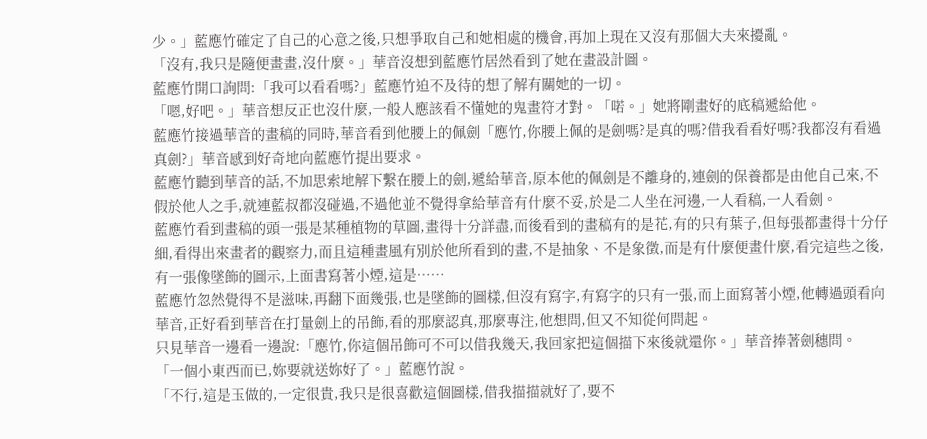少。」藍應竹確定了自己的心意之後,只想爭取自己和她相處的機會,再加上現在又沒有那個大夫來擾亂。
「沒有,我只是隨便畫畫,沒什麼。」華音沒想到藍應竹居然看到了她在畫設計圖。
藍應竹開口詢問:「我可以看看嗎?」藍應竹迫不及待的想了解有關她的一切。
「嗯,好吧。」華音想反正也沒什麼,一般人應該看不懂她的鬼畫符才對。「喏。」她將剛畫好的底稿遞給他。
藍應竹接過華音的畫稿的同時,華音看到他腰上的佩劍「應竹,你腰上佩的是劍嗎?是真的嗎?借我看看好嗎?我都沒有看過真劍?」華音感到好奇地向藍應竹提出要求。
藍應竹聽到華音的話,不加思索地解下繫在腰上的劍,遞給華音,原本他的佩劍是不離身的,連劍的保養都是由他自己來,不假於他人之手,就連藍叔都沒碰過,不過他並不覺得拿給華音有什麼不妥,於是二人坐在河邊,一人看稿,一人看劍。
藍應竹看到畫稿的頭一張是某種植物的草圖,畫得十分詳盡,而後看到的畫稿有的是花,有的只有葉子,但每張都畫得十分仔細,看得出來畫者的觀察力,而且這種畫風有別於他所看到的畫,不是抽象、不是象徵,而是有什麼便畫什麼,看完這些之後,有一張像墜飾的圖示,上面書寫著小煙,這是……
藍應竹忽然覺得不是滋味,再翻下面幾張,也是墜飾的圖樣,但沒有寫字,有寫字的只有一張,而上面寫著小煙,他轉過頭看向華音,正好看到華音在打量劍上的吊飾,看的那麼認真,那麼專注,他想問,但又不知從何問起。
只見華音一邊看一邊說:「應竹,你這個吊飾可不可以借我幾天,我回家把這個描下來後就還你。」華音捧著劍穗問。
「一個小東西而已,妳要就送妳好了。」藍應竹說。
「不行,這是玉做的,一定很貴,我只是很喜歡這個圖樣,借我描描就好了,要不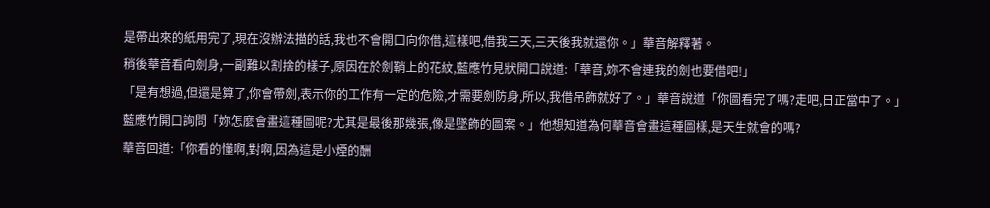是帶出來的紙用完了,現在沒辦法描的話,我也不會開口向你借,這樣吧,借我三天,三天後我就還你。」華音解釋著。
稍後華音看向劍身,一副難以割捨的樣子,原因在於劍鞘上的花紋,藍應竹見狀開口說道:「華音,妳不會連我的劍也要借吧!」
「是有想過,但還是算了,你會帶劍,表示你的工作有一定的危險,才需要劍防身,所以,我借吊飾就好了。」華音說道「你圖看完了嗎?走吧,日正當中了。」
藍應竹開口詢問「妳怎麼會畫這種圖呢?尤其是最後那幾張,像是墜飾的圖案。」他想知道為何華音會畫這種圖樣,是天生就會的嗎?
華音回道:「你看的懂啊,對啊,因為這是小煙的酬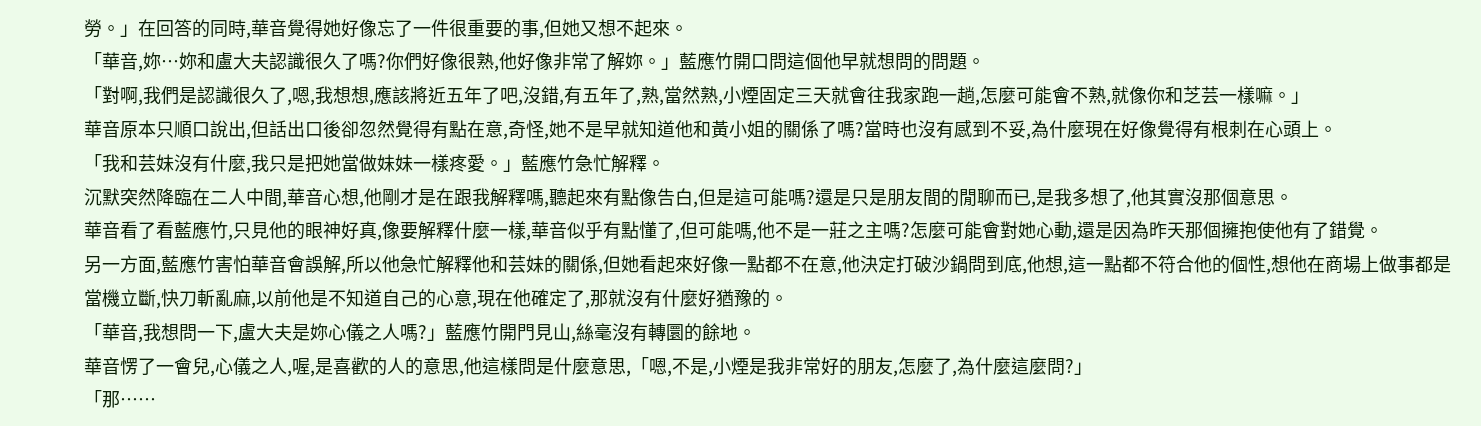勞。」在回答的同時,華音覺得她好像忘了一件很重要的事,但她又想不起來。
「華音,妳…妳和盧大夫認識很久了嗎?你們好像很熟,他好像非常了解妳。」藍應竹開口問這個他早就想問的問題。
「對啊,我們是認識很久了,嗯,我想想,應該將近五年了吧,沒錯,有五年了,熟,當然熟,小煙固定三天就會往我家跑一趟,怎麼可能會不熟,就像你和芝芸一樣嘛。」
華音原本只順口說出,但話出口後卻忽然覺得有點在意,奇怪,她不是早就知道他和黃小姐的關係了嗎?當時也沒有感到不妥,為什麼現在好像覺得有根刺在心頭上。
「我和芸妹沒有什麼,我只是把她當做妹妹一樣疼愛。」藍應竹急忙解釋。
沉默突然降臨在二人中間,華音心想,他剛才是在跟我解釋嗎,聽起來有點像告白,但是這可能嗎?還是只是朋友間的閒聊而已,是我多想了,他其實沒那個意思。
華音看了看藍應竹,只見他的眼神好真,像要解釋什麼一樣,華音似乎有點懂了,但可能嗎,他不是一莊之主嗎?怎麼可能會對她心動,還是因為昨天那個擁抱使他有了錯覺。
另一方面,藍應竹害怕華音會誤解,所以他急忙解釋他和芸妹的關係,但她看起來好像一點都不在意,他決定打破沙鍋問到底,他想,這一點都不符合他的個性,想他在商場上做事都是當機立斷,快刀斬亂麻,以前他是不知道自己的心意,現在他確定了,那就沒有什麼好猶豫的。
「華音,我想問一下,盧大夫是妳心儀之人嗎?」藍應竹開門見山,絲毫沒有轉圜的餘地。
華音愣了一會兒,心儀之人,喔,是喜歡的人的意思,他這樣問是什麼意思,「嗯,不是,小煙是我非常好的朋友,怎麼了,為什麼這麼問?」
「那……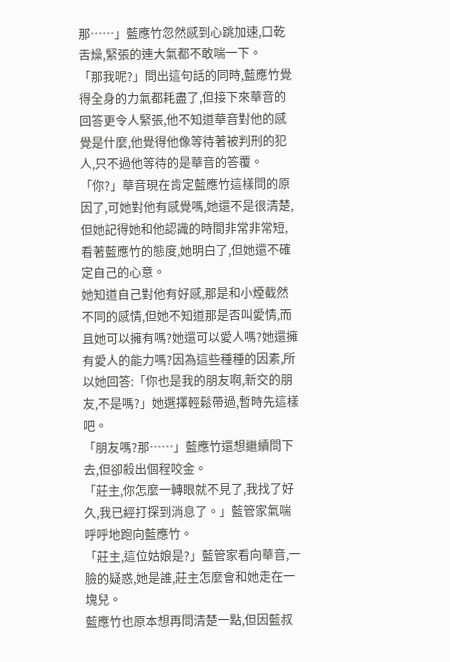那……」藍應竹忽然感到心跳加速,口乾舌燥,緊張的連大氣都不敢喘一下。
「那我呢?」問出這句話的同時,藍應竹覺得全身的力氣都耗盡了,但接下來華音的回答更令人緊張,他不知道華音對他的感覺是什麼,他覺得他像等待著被判刑的犯人,只不過他等待的是華音的答覆。
「你?」華音現在肯定藍應竹這樣問的原因了,可她對他有感覺嗎,她還不是很清楚,但她記得她和他認識的時間非常非常短,看著藍應竹的態度,她明白了,但她還不確定自己的心意。
她知道自己對他有好感,那是和小煙截然不同的感情,但她不知道那是否叫愛情,而且她可以擁有嗎?她還可以愛人嗎?她還擁有愛人的能力嗎?因為這些種種的因素,所以她回答:「你也是我的朋友啊,新交的朋友,不是嗎?」她選擇輕鬆帶過,暫時先這樣吧。
「朋友嗎?那……」藍應竹還想繼續問下去,但卻殺出個程咬金。
「莊主,你怎麼一轉眼就不見了,我找了好久,我已經打探到消息了。」藍管家氣喘呼呼地跑向藍應竹。
「莊主,這位姑娘是?」藍管家看向華音,一臉的疑惑,她是誰,莊主怎麼會和她走在一塊兒。
藍應竹也原本想再問清楚一點,但因藍叔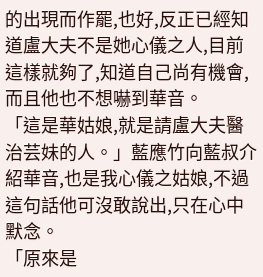的出現而作罷,也好,反正已經知道盧大夫不是她心儀之人,目前這樣就夠了,知道自己尚有機會,而且他也不想嚇到華音。
「這是華姑娘,就是請盧大夫醫治芸妹的人。」藍應竹向藍叔介紹華音,也是我心儀之姑娘,不過這句話他可沒敢說出,只在心中默念。
「原來是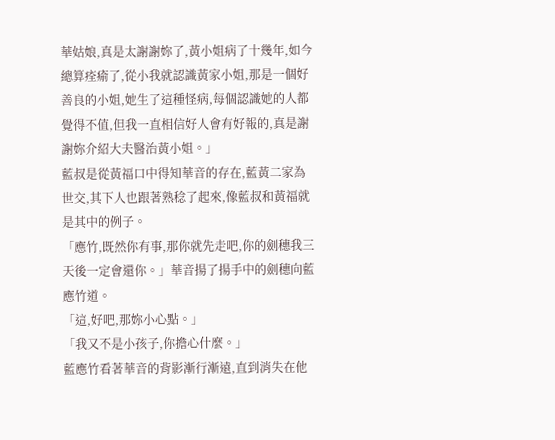華姑娘,真是太謝謝妳了,黃小姐病了十幾年,如今總算痊瘉了,從小我就認識黃家小姐,那是一個好善良的小姐,她生了這種怪病,每個認識她的人都覺得不值,但我一直相信好人會有好報的,真是謝謝妳介紹大夫醫治黃小姐。」
藍叔是從黃福口中得知華音的存在,藍黃二家為世交,其下人也跟著熟稔了起來,像藍叔和黃福就是其中的例子。
「應竹,既然你有事,那你就先走吧,你的劍穗我三天後一定會還你。」華音揚了揚手中的劍穗向藍應竹道。
「這,好吧,那妳小心點。」
「我又不是小孩子,你擔心什麼。」
藍應竹看著華音的背影漸行漸遠,直到消失在他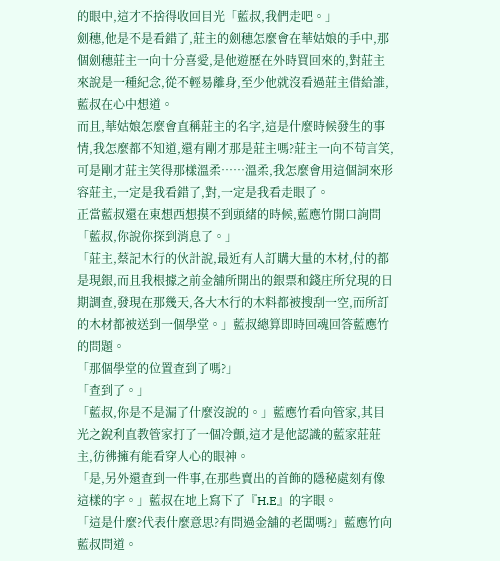的眼中,這才不捨得收回目光「藍叔,我們走吧。」
劍穗,他是不是看錯了,莊主的劍穗怎麼會在華姑娘的手中,那個劍穗莊主一向十分喜愛,是他遊歷在外時買回來的,對莊主來說是一種紀念,從不輕易離身,至少他就沒看過莊主借給誰,藍叔在心中想道。
而且,華姑娘怎麼會直稱莊主的名字,這是什麼時候發生的事情,我怎麼都不知道,還有剛才那是莊主嗎?莊主一向不苟言笑,可是剛才莊主笑得那樣溫柔……溫柔,我怎麼會用這個詞來形容莊主,一定是我看錯了,對,一定是我看走眼了。
正當藍叔還在東想西想摸不到頭緒的時候,藍應竹開口詢問「藍叔,你說你探到消息了。」
「莊主,蔡記木行的伙計說,最近有人訂購大量的木材,付的都是現銀,而且我根據之前金舖所開出的銀票和錢庄所兌現的日期調查,發現在那幾天,各大木行的木料都被搜刮一空,而所訂的木材都被送到一個學堂。」藍叔總算即時回魂回答藍應竹的問題。
「那個學堂的位置查到了嗎?」
「查到了。」
「藍叔,你是不是漏了什麼沒說的。」藍應竹看向管家,其目光之銳利直教管家打了一個冷顫,這才是他認識的藍家莊莊主,彷彿擁有能看穿人心的眼神。
「是,另外還查到一件事,在那些賣出的首飾的隱秘處刻有像這樣的字。」藍叔在地上寫下了『H.E』的字眼。
「這是什麼?代表什麼意思?有問過金舖的老闆嗎?」藍應竹向藍叔問道。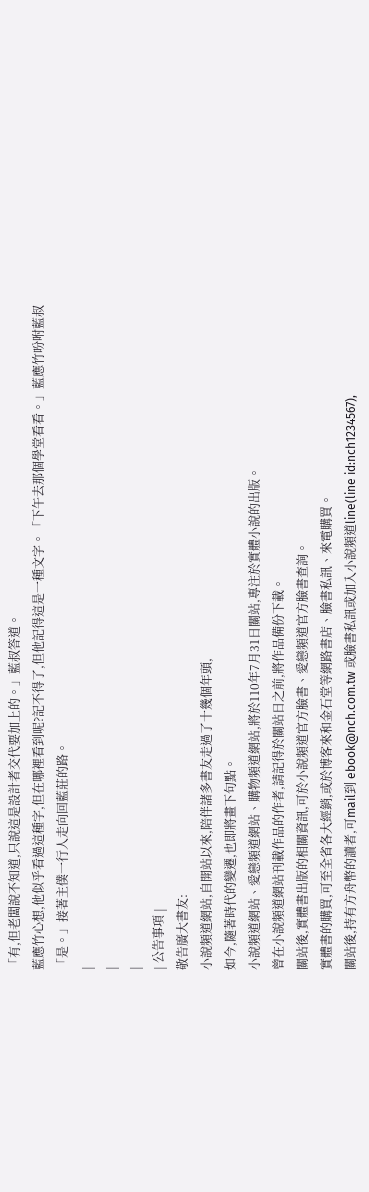「有,但老闆說不知道,只說這是設計者交代要加上的。」藍叔答道。
藍應竹心想,他似乎看過這種字,但在哪裡看到呢?記不得了,但他記得這是一種文字。「下午去那個學堂看看。」藍應竹吩咐藍叔
「是。」接著主僕一行人走向回藍莊的路。
|
|
|
| 公告事項 |
敬告廣大書友:
小說頻道網站,自開站以來,陪伴諸多書友走過了十幾個年頭,
如今,隨著時代的變遷,也即將畫下句點。
小說頻道網站、愛戀頻道網站、購物頻道網站,將於110年7月31日關站,專注於實體小說的出版。
曾在小說頻道網站刊載作品的作者,請記得於關站日之前,將作品備份下載。
關站後,實體書出版的相關資訊,可於小說頻道官方臉書、愛戀頻道官方臉書查詢。
實體書的購買,可至全省各大經銷,或於博客來和金石堂等網路書店、臉書私訊、來電購買。
關站後,持有方舟幣的讀者,可mail到 ebook@nch.com.tw 或臉書私訊或加入小說頻道line(line id:nch1234567),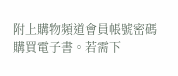附上購物頻道會員帳號密碼購買電子書。若需下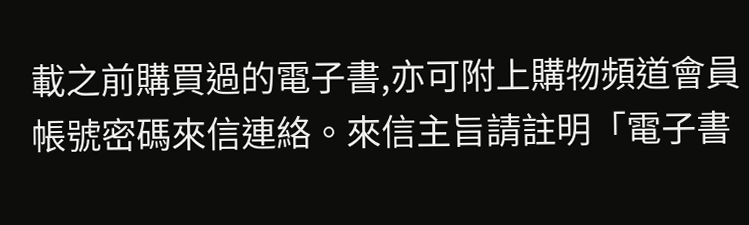載之前購買過的電子書,亦可附上購物頻道會員帳號密碼來信連絡。來信主旨請註明「電子書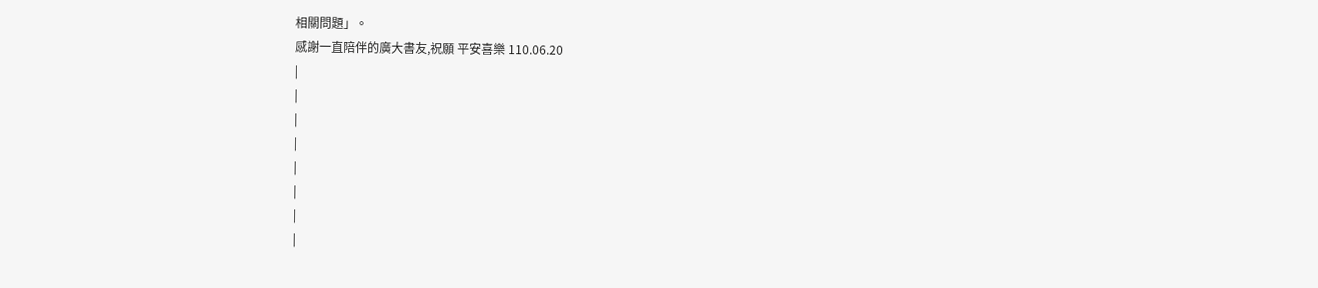相關問題」。
感謝一直陪伴的廣大書友,祝願 平安喜樂 110.06.20
|
|
|
|
|
|
|
|